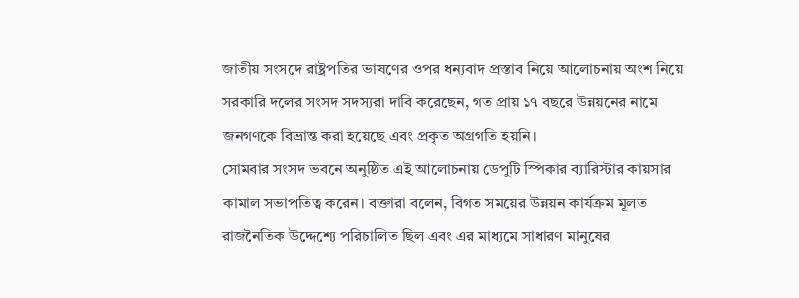জাতীয় সংসদে রাষ্ট্রপতির ভাষণের ওপর ধন্যবাদ প্রস্তাব নিয়ে আলোচনায় অংশ নিয়ে সরকারি দলের সংসদ সদস্যরা দাবি করেছেন, গত প্রায় ১৭ বছরে উন্নয়নের নামে জনগণকে বিভ্রান্ত করা হয়েছে এবং প্রকৃত অগ্রগতি হয়নি।
সোমবার সংসদ ভবনে অনুষ্ঠিত এই আলোচনায় ডেপুটি স্পিকার ব্যারিস্টার কায়সার কামাল সভাপতিত্ব করেন। বক্তারা বলেন, বিগত সময়ের উন্নয়ন কার্যক্রম মূলত রাজনৈতিক উদ্দেশ্যে পরিচালিত ছিল এবং এর মাধ্যমে সাধারণ মানুষের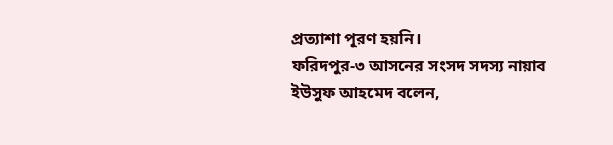প্রত্যাশা পূরণ হয়নি।
ফরিদপুর-৩ আসনের সংসদ সদস্য নায়াব ইউসুফ আহমেদ বলেন,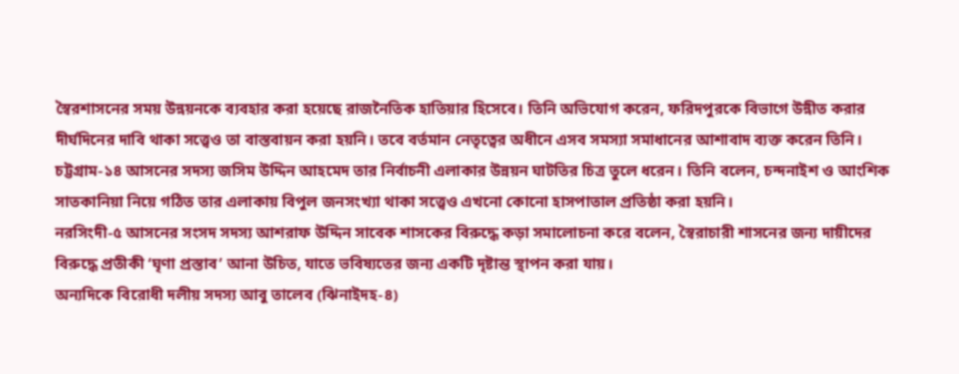স্বৈরশাসনের সময় উন্নয়নকে ব্যবহার করা হয়েছে রাজনৈতিক হাতিয়ার হিসেবে। তিনি অভিযোগ করেন, ফরিদপুরকে বিভাগে উন্নীত করার দীর্ঘদিনের দাবি থাকা সত্ত্বেও তা বাস্তবায়ন করা হয়নি। তবে বর্তমান নেতৃত্বের অধীনে এসব সমস্যা সমাধানের আশাবাদ ব্যক্ত করেন তিনি।
চট্টগ্রাম-১৪ আসনের সদস্য জসিম উদ্দিন আহমেদ তার নির্বাচনী এলাকার উন্নয়ন ঘাটতির চিত্র তুলে ধরেন। তিনি বলেন, চন্দনাইশ ও আংশিক সাতকানিয়া নিয়ে গঠিত তার এলাকায় বিপুল জনসংখ্যা থাকা সত্ত্বেও এখনো কোনো হাসপাতাল প্রতিষ্ঠা করা হয়নি।
নরসিংদী-৫ আসনের সংসদ সদস্য আশরাফ উদ্দিন সাবেক শাসকের বিরুদ্ধে কড়া সমালোচনা করে বলেন, স্বৈরাচারী শাসনের জন্য দায়ীদের বিরুদ্ধে প্রতীকী ‘ঘৃণা প্রস্তাব’ আনা উচিত, যাতে ভবিষ্যতের জন্য একটি দৃষ্টান্ত স্থাপন করা যায়।
অন্যদিকে বিরোধী দলীয় সদস্য আবু তালেব (ঝিনাইদহ-৪)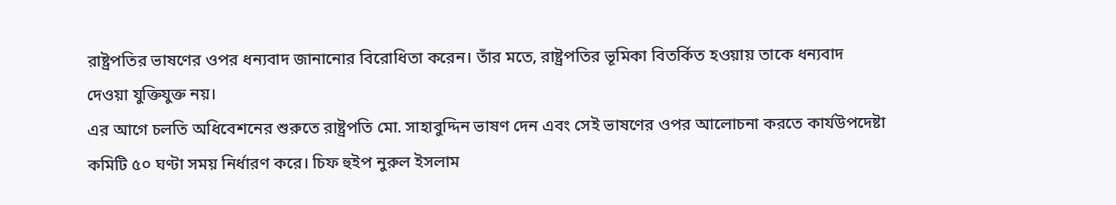রাষ্ট্রপতির ভাষণের ওপর ধন্যবাদ জানানোর বিরোধিতা করেন। তাঁর মতে, রাষ্ট্রপতির ভূমিকা বিতর্কিত হওয়ায় তাকে ধন্যবাদ দেওয়া যুক্তিযুক্ত নয়।
এর আগে চলতি অধিবেশনের শুরুতে রাষ্ট্রপতি মো. সাহাবুদ্দিন ভাষণ দেন এবং সেই ভাষণের ওপর আলোচনা করতে কার্যউপদেষ্টা কমিটি ৫০ ঘণ্টা সময় নির্ধারণ করে। চিফ হুইপ নুরুল ইসলাম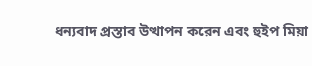ধন্যবাদ প্রস্তাব উত্থাপন করেন এবং হুইপ মিয়া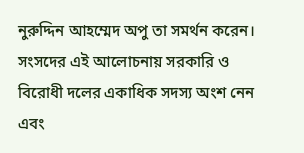নুরুদ্দিন আহম্মেদ অপু তা সমর্থন করেন।
সংসদের এই আলোচনায় সরকারি ও বিরোধী দলের একাধিক সদস্য অংশ নেন এবং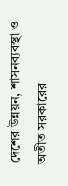দেশের উন্নয়ন, শাসনব্যবস্থা ও অতীত সরকারের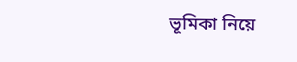ভূমিকা নিয়ে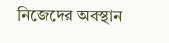নিজেদের অবস্থান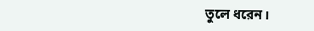তুলে ধরেন।